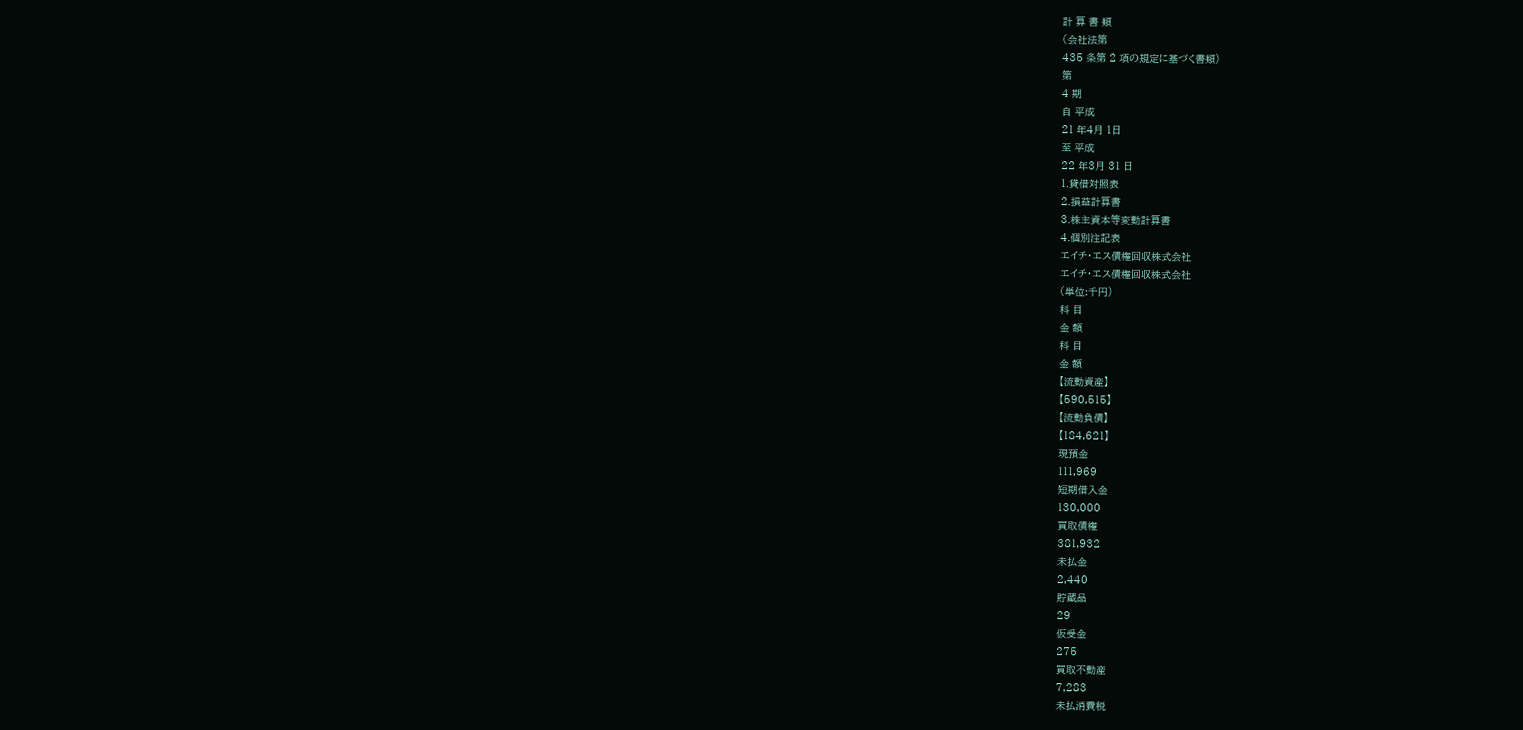計 算 書 類
(会社法第
435 条第 2 項の規定に基づく書類)
第
4 期
自 平成
21 年4月 1日
至 平成
22 年3月 31 日
1.貸借対照表
2.損益計算書
3.株主資本等変動計算書
4.個別注記表
エイチ・エス債権回収株式会社
エイチ・エス債権回収株式会社
(単位:千円)
科 目
金 額
科 目
金 額
【流動資産】
【590,515】
【流動負債】
【184,621】
現預金
111,969
短期借入金
130,000
買取債権
381,932
未払金
2,440
貯蔵品
29
仮受金
275
買取不動産
7,283
未払消費税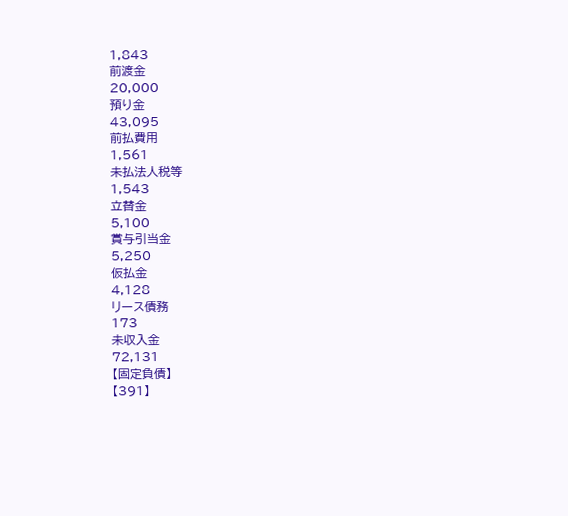1,843
前渡金
20,000
預り金
43,095
前払費用
1,561
未払法人税等
1,543
立替金
5,100
賞与引当金
5,250
仮払金
4,128
リース債務
173
未収入金
72,131
【固定負債】
【391】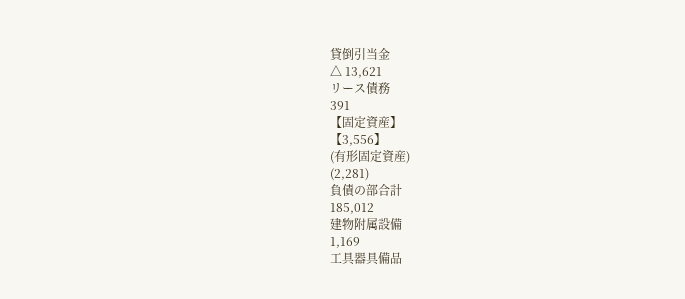貸倒引当金
△ 13,621
リース債務
391
【固定資産】
【3,556】
(有形固定資産)
(2,281)
負債の部合計
185,012
建物附属設備
1,169
工具器具備品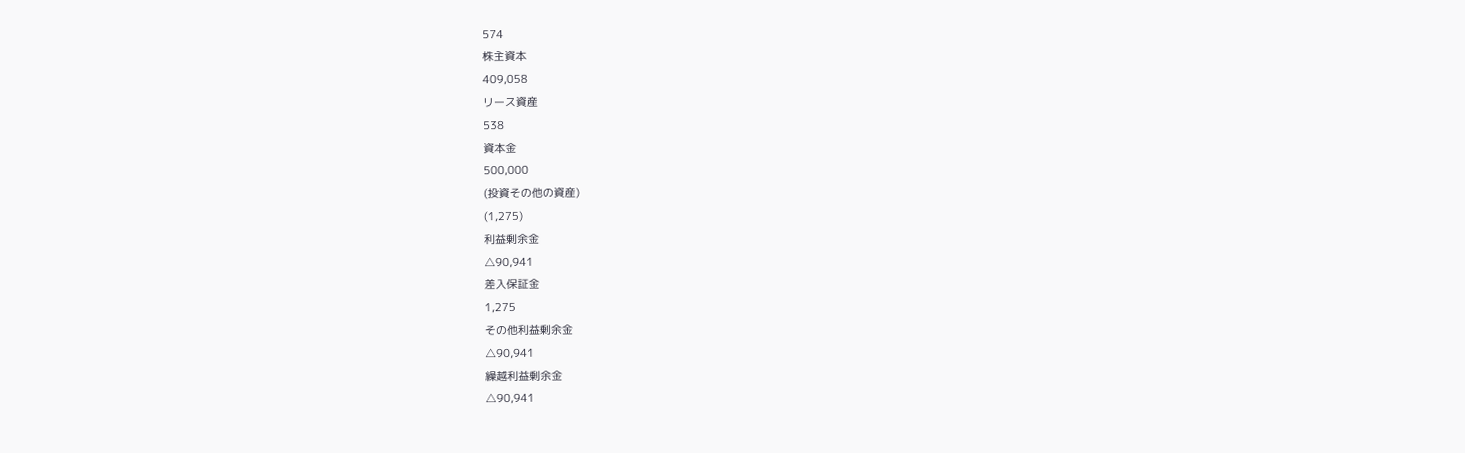574
株主資本
409,058
リース資産
538
資本金
500,000
(投資その他の資産)
(1,275)
利益剰余金
△90,941
差入保証金
1,275
その他利益剰余金
△90,941
繰越利益剰余金
△90,941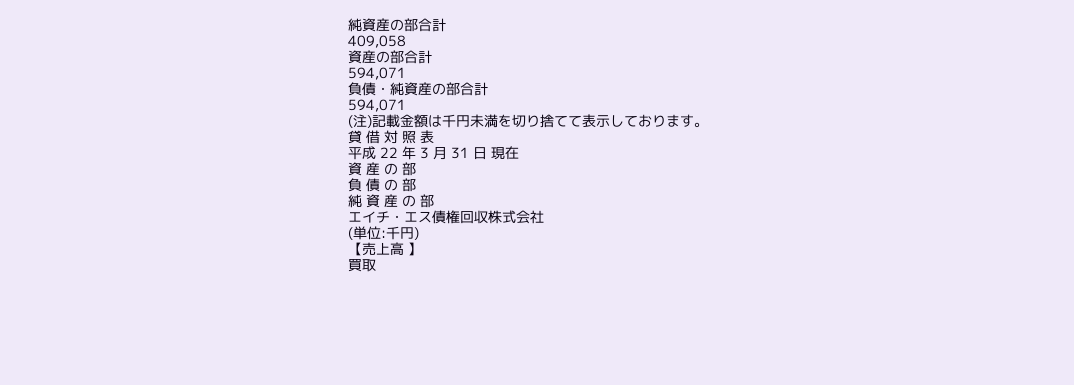純資産の部合計
409,058
資産の部合計
594,071
負債・純資産の部合計
594,071
(注)記載金額は千円未満を切り捨てて表示しております。
貸 借 対 照 表
平成 22 年 3 月 31 日 現在
資 産 の 部
負 債 の 部
純 資 産 の 部
エイチ・エス債権回収株式会社
(単位:千円)
【売上高 】
買取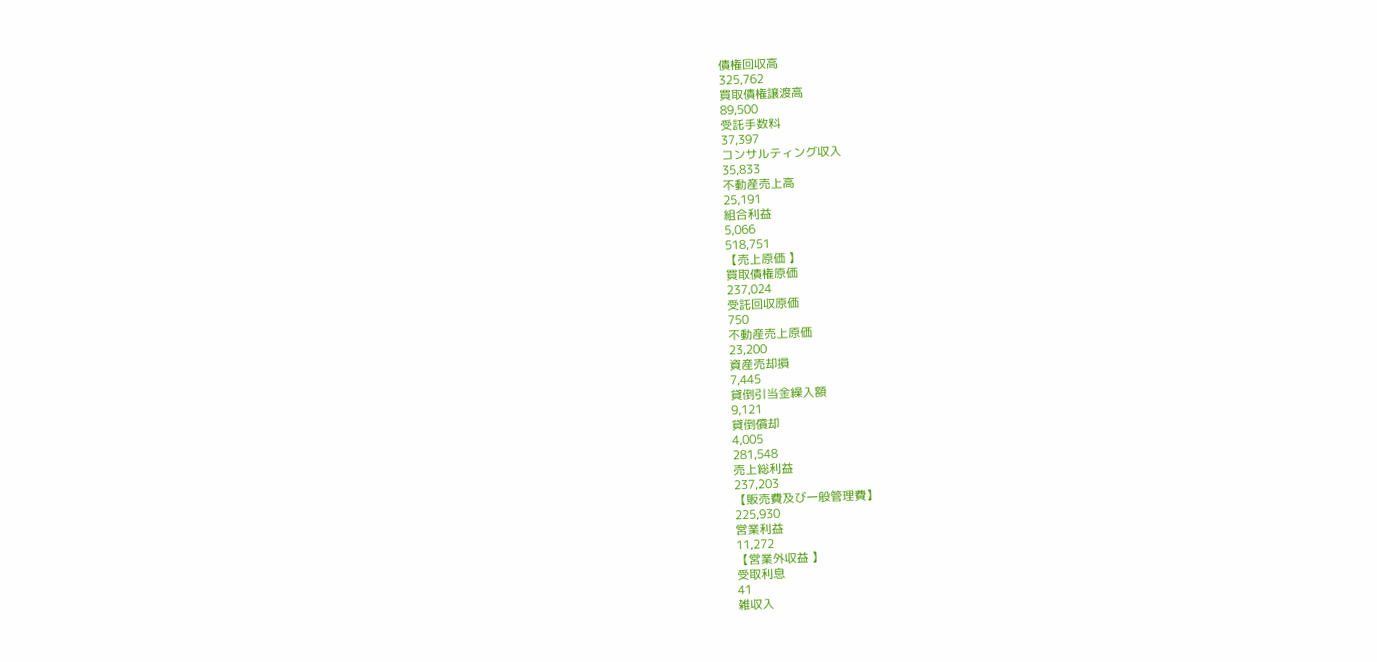債権回収高
325,762
買取債権譲渡高
89,500
受託手数料
37,397
コンサルティング収入
35,833
不動産売上高
25,191
組合利益
5,066
518,751
【売上原価 】
買取債権原価
237,024
受託回収原価
750
不動産売上原価
23,200
資産売却損
7,445
貸倒引当金繰入額
9,121
貸倒償却
4,005
281,548
売上総利益
237,203
【販売費及び一般管理費】
225,930
営業利益
11,272
【営業外収益 】
受取利息
41
雑収入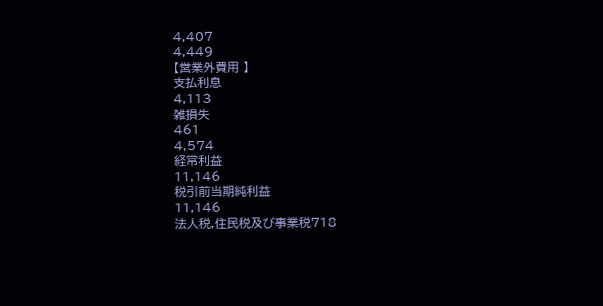4,407
4,449
【営業外費用 】
支払利息
4,113
雑損失
461
4,574
経常利益
11,146
税引前当期純利益
11,146
法人税,住民税及び事業税718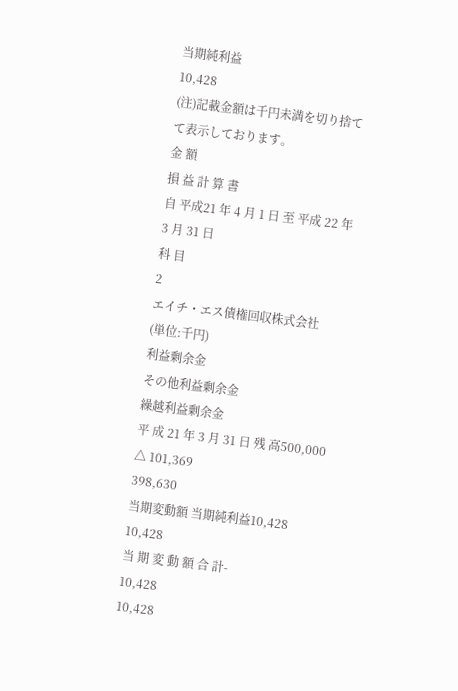当期純利益
10,428
(注)記載金額は千円未満を切り捨てて表示しております。
金 額
損 益 計 算 書
自 平成21 年 4 月 1 日 至 平成 22 年 3 月 31 日
科 目
2
エイチ・エス債権回収株式会社
(単位:千円)
利益剰余金
その他利益剰余金
繰越利益剰余金
平 成 21 年 3 月 31 日 残 高500,000
△ 101,369
398,630
当期変動額 当期純利益10,428
10,428
当 期 変 動 額 合 計-
10,428
10,428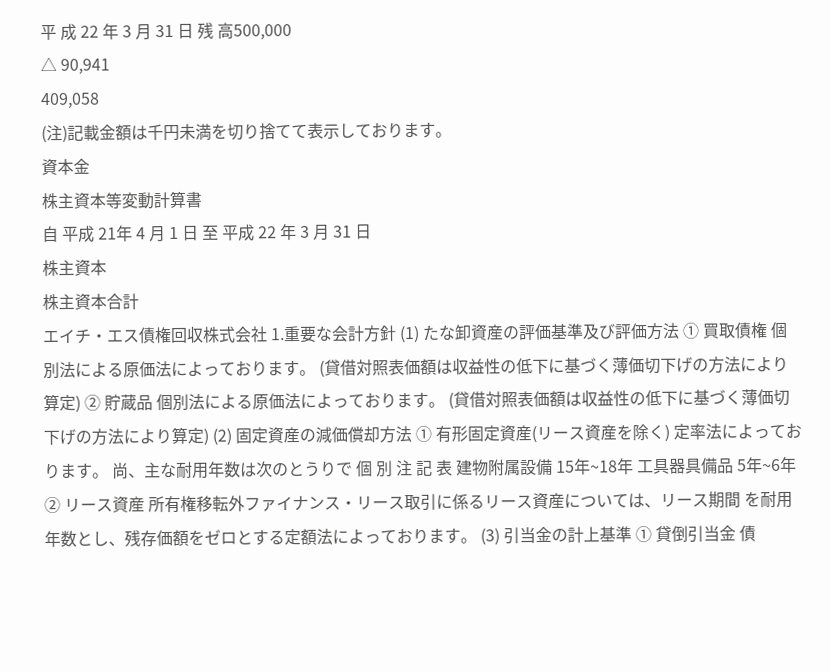平 成 22 年 3 月 31 日 残 高500,000
△ 90,941
409,058
(注)記載金額は千円未満を切り捨てて表示しております。
資本金
株主資本等変動計算書
自 平成 21年 4 月 1 日 至 平成 22 年 3 月 31 日
株主資本
株主資本合計
エイチ・エス債権回収株式会社 1.重要な会計方針 (1) たな卸資産の評価基準及び評価方法 ① 買取債権 個別法による原価法によっております。 (貸借対照表価額は収益性の低下に基づく薄価切下げの方法により算定) ② 貯蔵品 個別法による原価法によっております。 (貸借対照表価額は収益性の低下に基づく薄価切下げの方法により算定) (2) 固定資産の減価償却方法 ① 有形固定資産(リース資産を除く) 定率法によっております。 尚、主な耐用年数は次のとうりで 個 別 注 記 表 建物附属設備 15年~18年 工具器具備品 5年~6年 ② リース資産 所有権移転外ファイナンス・リース取引に係るリース資産については、リース期間 を耐用年数とし、残存価額をゼロとする定額法によっております。 (3) 引当金の計上基準 ① 貸倒引当金 債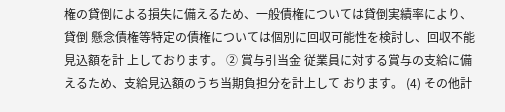権の貸倒による損失に備えるため、一般債権については貸倒実績率により、貸倒 懸念債権等特定の債権については個別に回収可能性を検討し、回収不能見込額を計 上しております。 ② 賞与引当金 従業員に対する賞与の支給に備えるため、支給見込額のうち当期負担分を計上して おります。 (4) その他計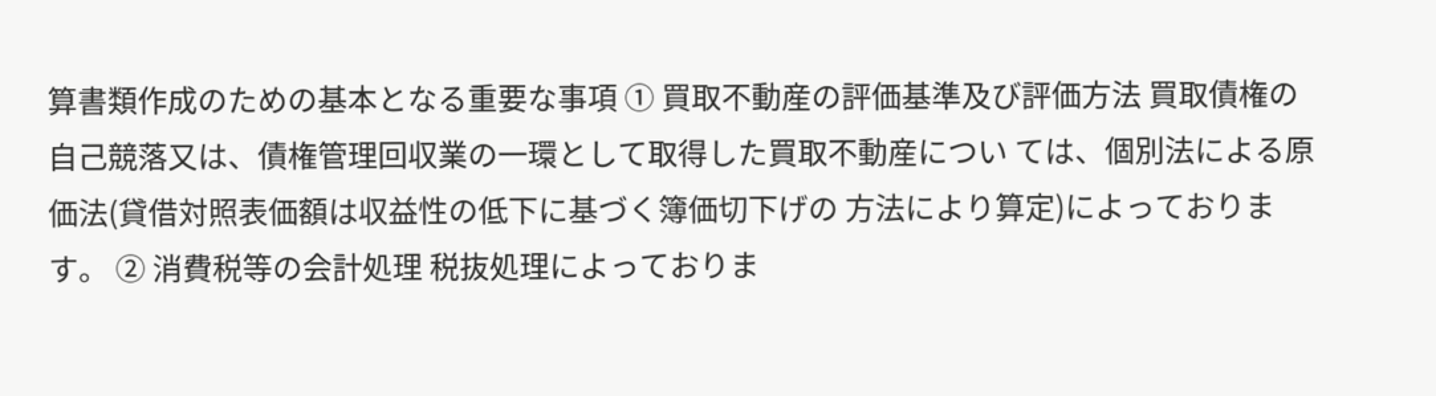算書類作成のための基本となる重要な事項 ① 買取不動産の評価基準及び評価方法 買取債権の自己競落又は、債権管理回収業の一環として取得した買取不動産につい ては、個別法による原価法(貸借対照表価額は収益性の低下に基づく簿価切下げの 方法により算定)によっております。 ② 消費税等の会計処理 税抜処理によっておりま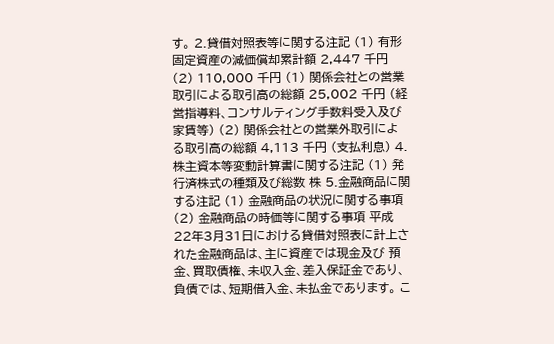す。 2.貸借対照表等に関する注記 (1) 有形固定資産の減価償却累計額 2,447 千円 (2) 110,000 千円 (1) 関係会社との営業取引による取引高の総額 25,002 千円 (経営指導料、コンサルティング手数料受入及び家賃等) (2) 関係会社との営業外取引による取引高の総額 4,113 千円 (支払利息) 4.株主資本等変動計算書に関する注記 (1) 発行済株式の種類及び総数 株 5.金融商品に関する注記 (1) 金融商品の状況に関する事項 (2) 金融商品の時価等に関する事項 平成22年3月31日における貸借対照表に計上された金融商品は、主に資産では現金及び 預金、買取債権、未収入金、差入保証金であり、負債では、短期借入金、未払金であります。 こ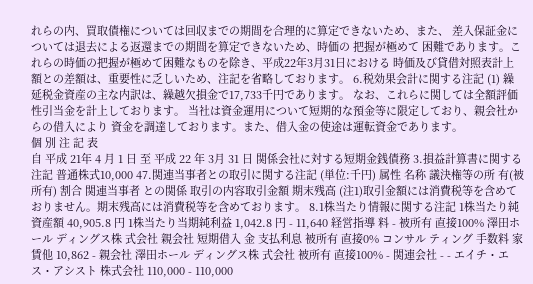れらの内、買取債権については回収までの期間を合理的に算定できないため、また、 差入保証金については退去による返還までの期間を算定できないため、時価の 把握が極めて 困難であります。これらの時価の把握が極めて困難なものを除き、平成22年3月31日における 時価及び貸借対照表計上額との差額は、重要性に乏しいため、注記を省略しております。 6.税効果会計に関する注記 (1) 繰延税金資産の主な内訳は、繰越欠損金で17,733千円であります。 なお、これらに関しては全額評価性引当金を計上しております。 当社は資金運用について短期的な預金等に限定しており、親会社からの借入により 資金を調達しております。また、借入金の使途は運転資金であります。
個 別 注 記 表
自 平成 21年 4 月 1 日 至 平成 22 年 3月 31 日 関係会社に対する短期金銭債務 3.損益計算書に関する注記 普通株式10,000 47.関連当事者との取引に関する注記 (単位:千円) 属性 名称 議決権等の所 有(被所有) 割合 関連当事者 との関係 取引の内容取引金額 期末残高 (注1)取引金額には消費税等を含めておりません。期末残高には消費税等を含めております。 8.1株当たり情報に関する注記 1株当たり純資産額 40,905.8 円 1株当たり当期純利益 1,042.8 円 - 11,640 経営指導 料 - 被所有 直接100% 澤田ホール ディングス株 式会社 親会社 短期借入 金 支払利息 被所有 直接0% コンサル ティング 手数料 家賃他 10,862 - 親会社 澤田ホール ディングス株 式会社 被所有 直接100% - 関連会社 - - エイチ・エ ス・アシスト 株式会社 110,000 - 110,000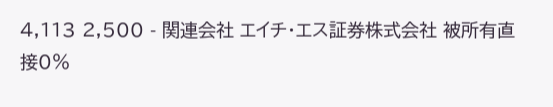4,113 2,500 - 関連会社 エイチ・エス証券株式会社 被所有直接0%